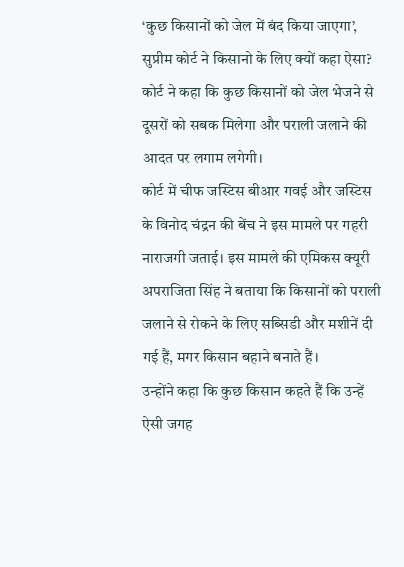‘कुछ किसानों को जेल में बंद किया जाएगा’, सुप्रीम कोर्ट ने किसानो के लिए क्यों कहा ऐसा?
कोर्ट ने कहा कि कुछ किसानों को जेल भेजने से दूसरों को सबक मिलेगा और पराली जलाने की आदत पर लगाम लगेगी।
कोर्ट में चीफ जस्टिस बीआर गवई और जस्टिस के विनोद चंद्रन की बेंच ने इस मामले पर गहरी नाराजगी जताई। इस मामले की एमिकस क्यूरी अपराजिता सिंह ने बताया कि किसानों को पराली जलाने से रोकने के लिए सब्सिडी और मशीनें दी गई हैं, मगर किसान बहाने बनाते हैं।
उन्होंने कहा कि कुछ किसान कहते हैं कि उन्हें ऐसी जगह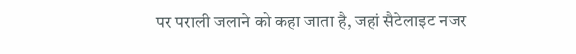पर पराली जलाने को कहा जाता है, जहां सैटेलाइट नजर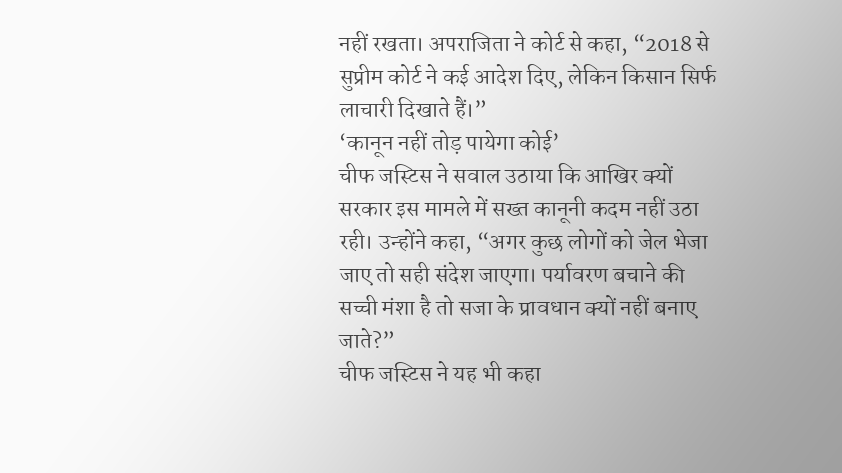नहीं रखता। अपराजिता ने कोर्ट से कहा, “2018 से सुप्रीम कोर्ट ने कई आदेश दिए, लेकिन किसान सिर्फ लाचारी दिखाते हैं।”
‘कानून नहीं तोड़ पायेगा कोई’
चीफ जस्टिस ने सवाल उठाया कि आखिर क्यों सरकार इस मामले में सख्त कानूनी कदम नहीं उठा रही। उन्होंने कहा, “अगर कुछ लोगों को जेल भेजा जाए तो सही संदेश जाएगा। पर्यावरण बचाने की सच्ची मंशा है तो सजा के प्रावधान क्यों नहीं बनाए जाते?”
चीफ जस्टिस ने यह भी कहा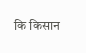कि किसान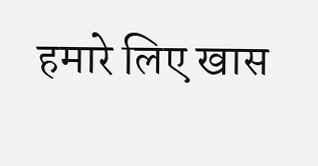हमारे लिए खास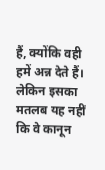हैं, क्योंकि वही हमें अन्न देते हैं। लेकिन इसका मतलब यह नहीं कि वे कानून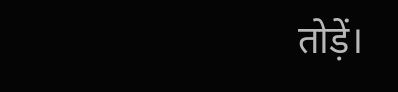तोड़ें।